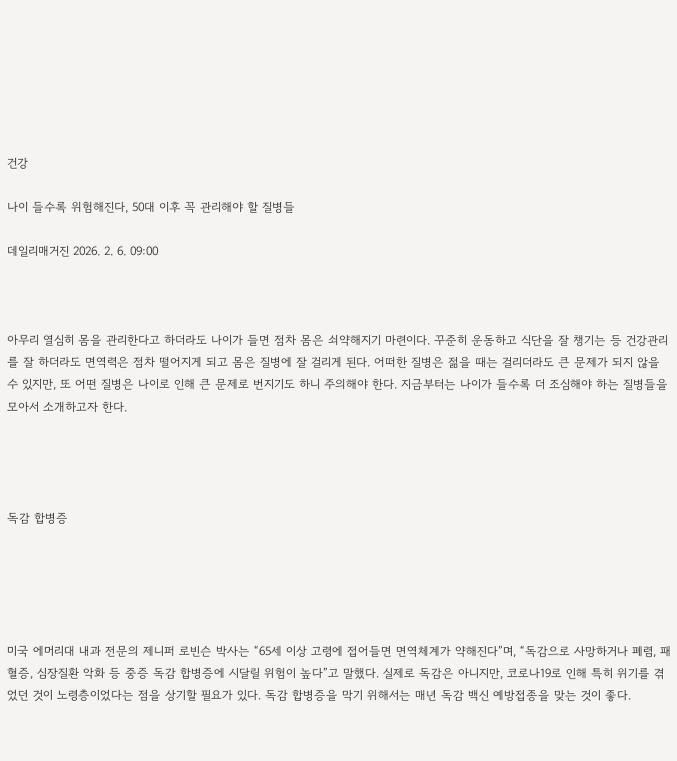건강

나이 들수록 위험해진다, 50대 이후 꼭 관리해야 할 질병들

데일리매거진 2026. 2. 6. 09:00



아무리 열심히 몸을 관리한다고 하더라도 나이가 들면 점차 몸은 쇠약해지기 마련이다. 꾸준히 운동하고 식단을 잘 챙기는 등 건강관리를 잘 하더라도 면역력은 점차 떨어지게 되고 몸은 질병에 잘 걸리게 된다. 어떠한 질병은 젊을 때는 걸리더라도 큰 문제가 되지 않을 수 있지만, 또 어떤 질병은 나이로 인해 큰 문제로 번지기도 하니 주의해야 한다. 지금부터는 나이가 들수록 더 조심해야 하는 질병들을 모아서 소개하고자 한다.




독감 합병증





미국 에머리대 내과 전문의 제니퍼 로빈슨 박사는 “65세 이상 고령에 접어들면 면역체계가 약해진다”며, “독감으로 사망하거나 폐렴, 패혈증, 심장질환 악화 등 중증 독감 합병증에 시달릴 위험이 높다”고 말했다. 실제로 독감은 아니지만, 코로나19로 인해 특히 위기를 겪었던 것이 노령층이었다는 점을 상기할 필요가 있다. 독감 합병증을 막기 위해서는 매년 독감 백신 예방접종을 맞는 것이 좋다.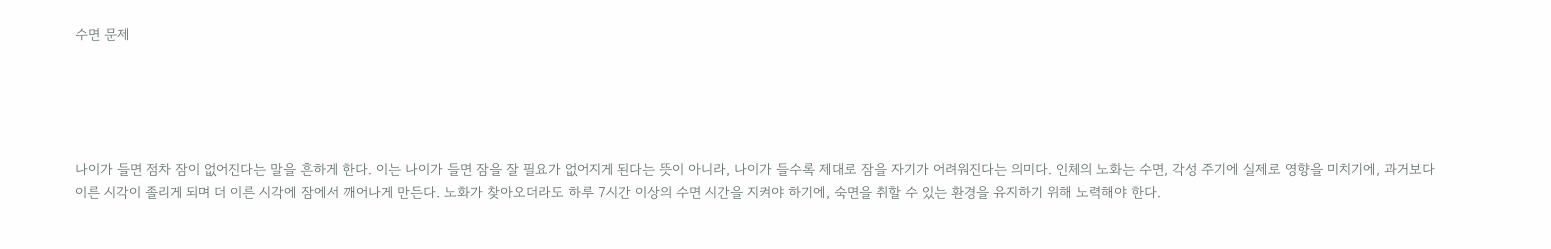수면 문제





나이가 들면 점차 잠이 없어진다는 말을 흔하게 한다. 이는 나이가 들면 잠을 잘 필요가 없어지게 된다는 뜻이 아니라, 나이가 들수록 제대로 잠을 자기가 어려워진다는 의미다. 인체의 노화는 수면, 각성 주기에 실제로 영향을 미치기에, 과거보다 이른 시각이 졸리게 되며 더 이른 시각에 잠에서 깨어나게 만든다. 노화가 찾아오더라도 하루 7시간 이상의 수면 시간을 지켜야 하기에, 숙면을 취할 수 있는 환경을 유지하기 위해 노력해야 한다.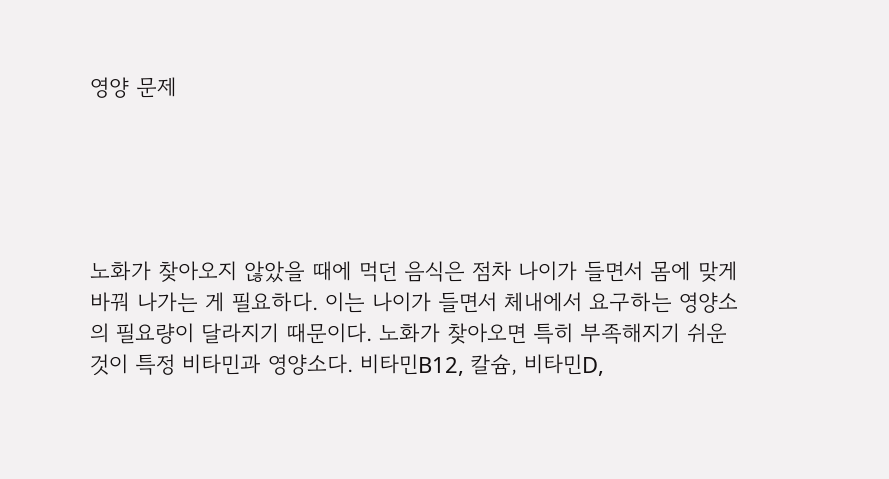영양 문제





노화가 찾아오지 않았을 때에 먹던 음식은 점차 나이가 들면서 몸에 맞게 바꿔 나가는 게 필요하다. 이는 나이가 들면서 체내에서 요구하는 영양소의 필요량이 달라지기 때문이다. 노화가 찾아오면 특히 부족해지기 쉬운 것이 특정 비타민과 영양소다. 비타민B12, 칼슘, 비타민D,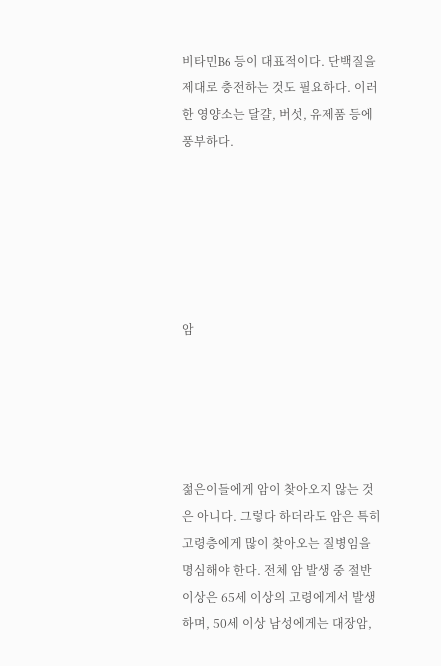비타민B6 등이 대표적이다. 단백질을 제대로 충전하는 것도 필요하다. 이러한 영양소는 달걀, 버섯, 유제품 등에 풍부하다.






암





젊은이들에게 암이 찾아오지 않는 것은 아니다. 그렇다 하더라도 암은 특히 고령층에게 많이 찾아오는 질병임을 명심해야 한다. 전체 암 발생 중 절반 이상은 65세 이상의 고령에게서 발생하며, 50세 이상 남성에게는 대장암,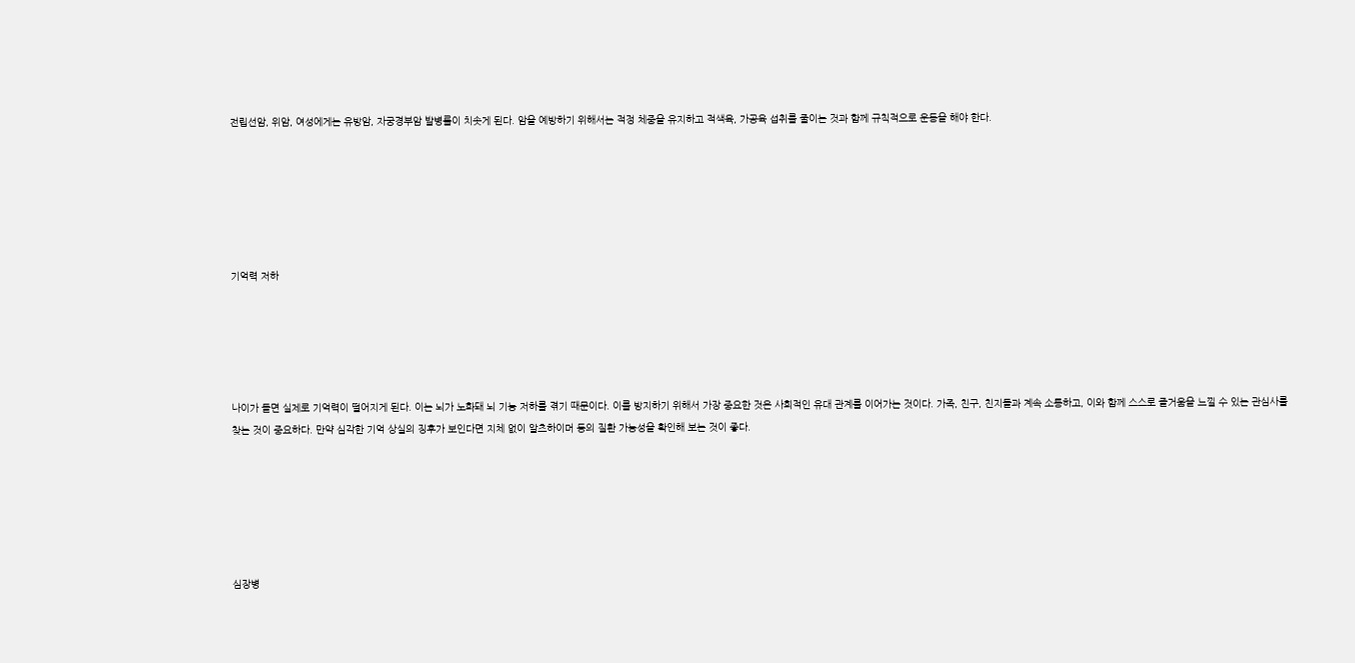전립선암, 위암, 여성에게는 유방암, 자궁경부암 발병률이 치솟게 된다. 암을 예방하기 위해서는 적정 체중을 유지하고 적색육, 가공육 섭취를 줄이는 것과 함께 규칙적으로 운동을 해야 한다.






기억력 저하





나이가 들면 실제로 기억력이 떨어지게 된다. 이는 뇌가 노화돼 뇌 기능 저하를 겪기 때문이다. 이를 방지하기 위해서 가장 중요한 것은 사회적인 유대 관계를 이어가는 것이다. 가족, 친구, 친지들과 계속 소통하고, 이와 함께 스스로 즐거움을 느낄 수 있는 관심사를 찾는 것이 중요하다. 만약 심각한 기억 상실의 징후가 보인다면 지체 없이 알츠하이머 등의 질환 가능성을 확인해 보는 것이 좋다.






심장병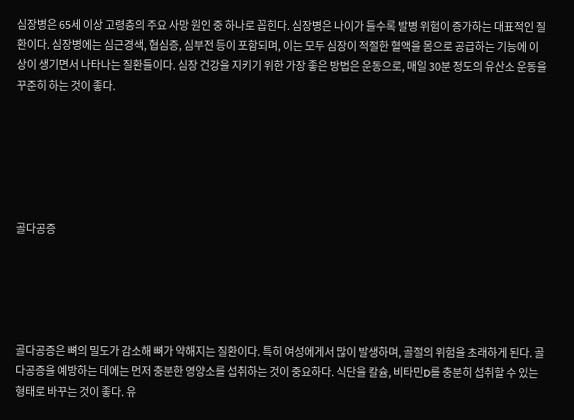심장병은 65세 이상 고령층의 주요 사망 원인 중 하나로 꼽힌다. 심장병은 나이가 들수록 발병 위험이 증가하는 대표적인 질환이다. 심장병에는 심근경색, 협심증, 심부전 등이 포함되며, 이는 모두 심장이 적절한 혈액을 몸으로 공급하는 기능에 이상이 생기면서 나타나는 질환들이다. 심장 건강을 지키기 위한 가장 좋은 방법은 운동으로, 매일 30분 정도의 유산소 운동을 꾸준히 하는 것이 좋다.






골다공증





골다공증은 뼈의 밀도가 감소해 뼈가 약해지는 질환이다. 특히 여성에게서 많이 발생하며, 골절의 위험을 초래하게 된다. 골다공증을 예방하는 데에는 먼저 충분한 영양소를 섭취하는 것이 중요하다. 식단을 칼슘, 비타민D를 충분히 섭취할 수 있는 형태로 바꾸는 것이 좋다. 유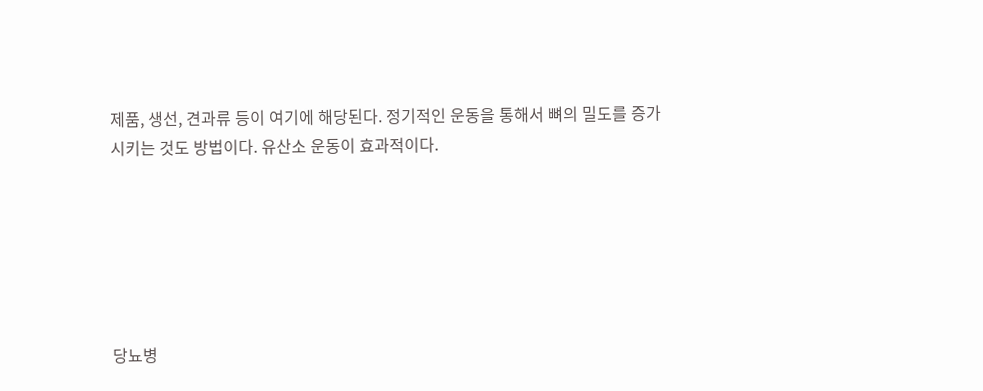제품, 생선, 견과류 등이 여기에 해당된다. 정기적인 운동을 통해서 뼈의 밀도를 증가시키는 것도 방법이다. 유산소 운동이 효과적이다.






당뇨병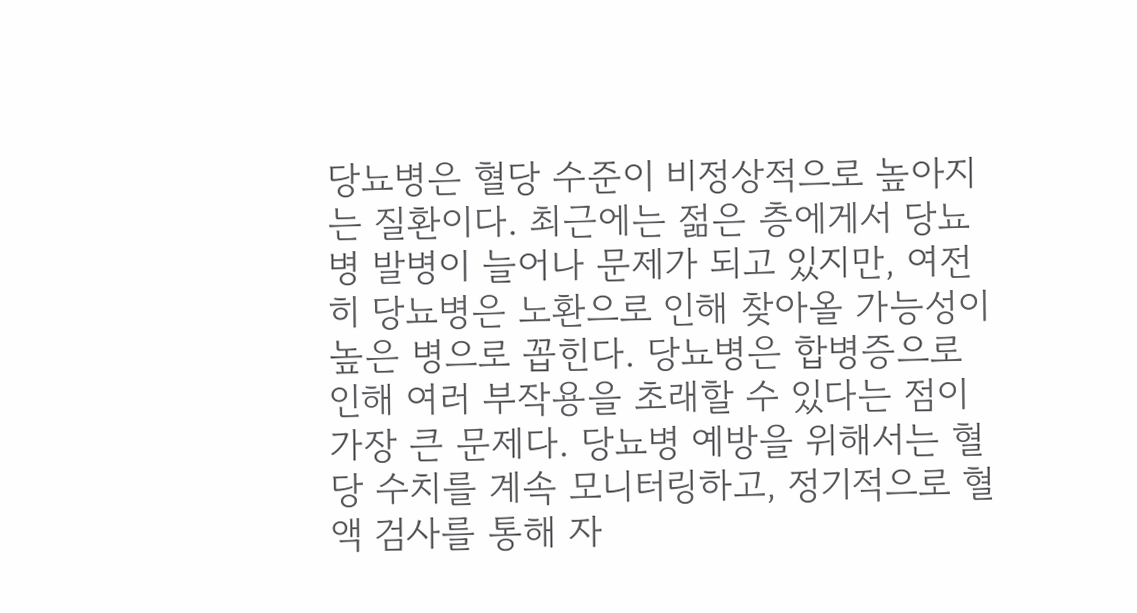당뇨병은 혈당 수준이 비정상적으로 높아지는 질환이다. 최근에는 젊은 층에게서 당뇨병 발병이 늘어나 문제가 되고 있지만, 여전히 당뇨병은 노환으로 인해 찾아올 가능성이 높은 병으로 꼽힌다. 당뇨병은 합병증으로 인해 여러 부작용을 초래할 수 있다는 점이 가장 큰 문제다. 당뇨병 예방을 위해서는 혈당 수치를 계속 모니터링하고, 정기적으로 혈액 검사를 통해 자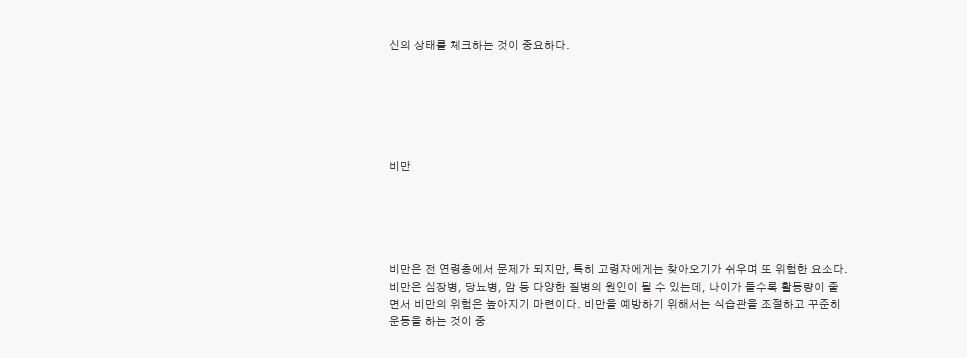신의 상태를 체크하는 것이 중요하다.






비만





비만은 전 연령층에서 문제가 되지만, 특히 고령자에게는 찾아오기가 쉬우며 또 위험한 요소다. 비만은 심장병, 당뇨병, 암 등 다양한 질병의 원인이 될 수 있는데, 나이가 들수록 활동량이 줄면서 비만의 위험은 높아지기 마련이다. 비만을 예방하기 위해서는 식습관을 조절하고 꾸준히 운동을 하는 것이 중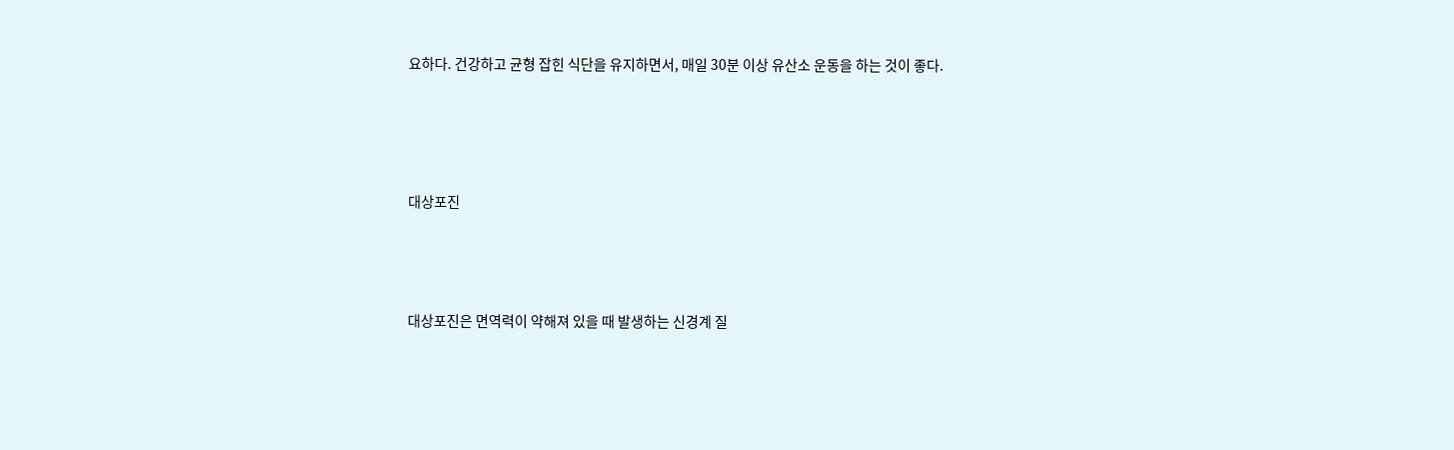요하다. 건강하고 균형 잡힌 식단을 유지하면서, 매일 30분 이상 유산소 운동을 하는 것이 좋다.






대상포진





대상포진은 면역력이 약해져 있을 때 발생하는 신경계 질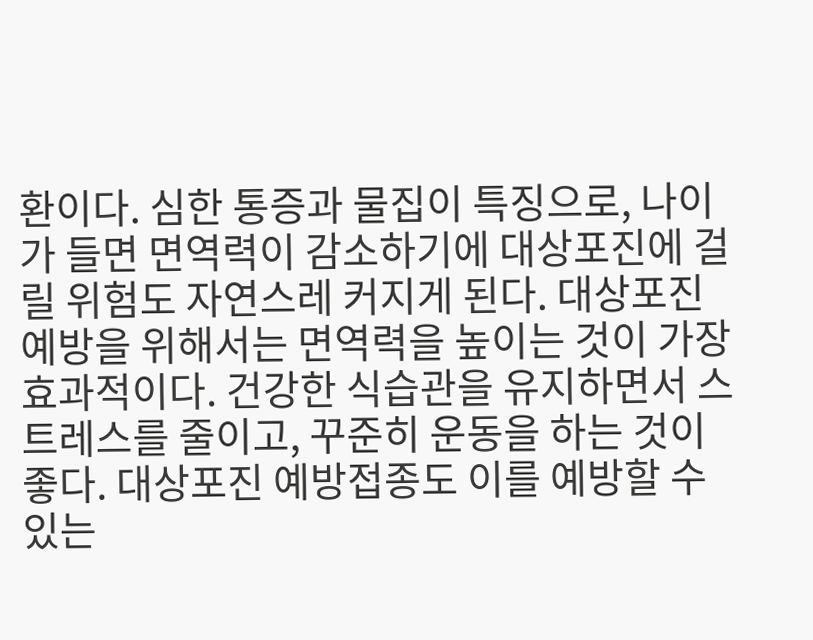환이다. 심한 통증과 물집이 특징으로, 나이가 들면 면역력이 감소하기에 대상포진에 걸릴 위험도 자연스레 커지게 된다. 대상포진 예방을 위해서는 면역력을 높이는 것이 가장 효과적이다. 건강한 식습관을 유지하면서 스트레스를 줄이고, 꾸준히 운동을 하는 것이 좋다. 대상포진 예방접종도 이를 예방할 수 있는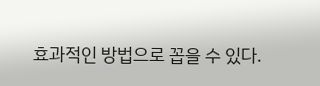효과적인 방법으로 꼽을 수 있다.